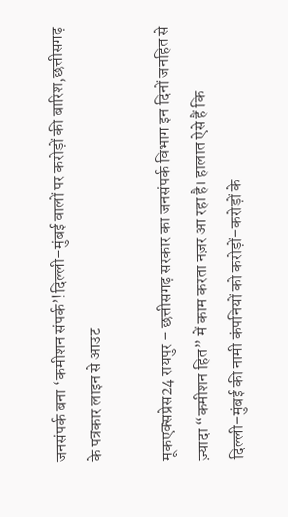जनसंपर्क बना ‘कमीशन संपर्क’!दिल्ली–मुंबई वालों पर करोड़ों की बारिश,छत्तीसगढ़ के पत्रकार लाइन से आउट

मूकएक्सप्रेस24 रायपुर – छत्तीसगढ़ सरकार का जनसंपर्क विभाग इन दिनों जनहित से ज़्यादा “कमीशन हित” में काम करता नज़र आ रहा है। हालात ऐसे हैं कि दिल्ली–मुंबई की नामी कंपनियों को करोड़ों–करोड़ों के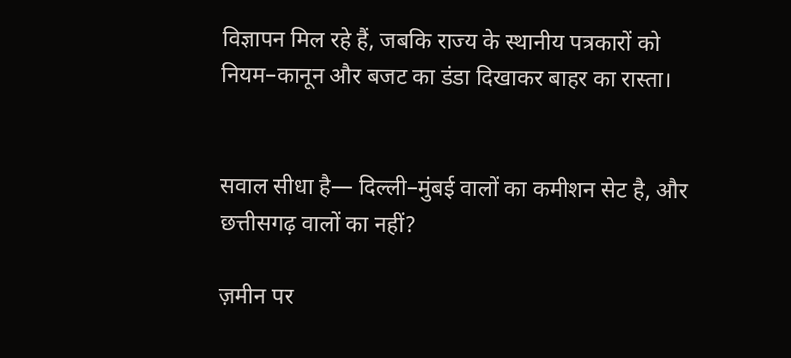विज्ञापन मिल रहे हैं, जबकि राज्य के स्थानीय पत्रकारों को नियम–कानून और बजट का डंडा दिखाकर बाहर का रास्ता।


सवाल सीधा है— दिल्ली–मुंबई वालों का कमीशन सेट है, और छत्तीसगढ़ वालों का नहीं?

ज़मीन पर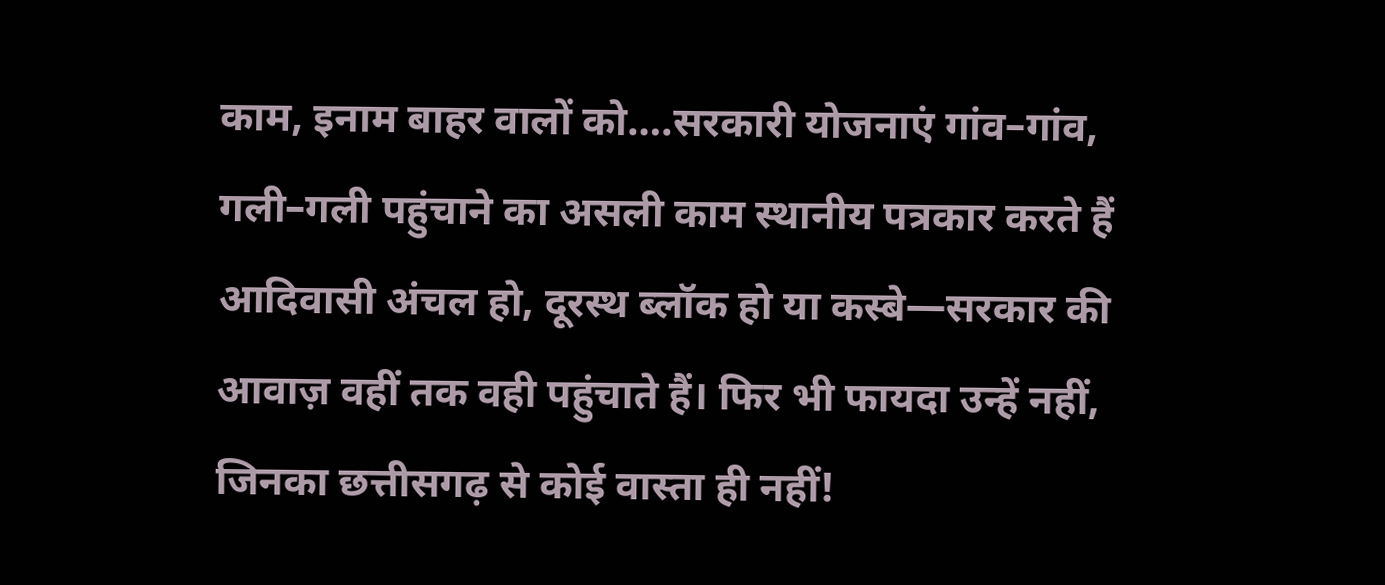काम, इनाम बाहर वालों को….सरकारी योजनाएं गांव–गांव, गली–गली पहुंचाने का असली काम स्थानीय पत्रकार करते हैं आदिवासी अंचल हो, दूरस्थ ब्लॉक हो या कस्बे—सरकार की आवाज़ वहीं तक वही पहुंचाते हैं। फिर भी फायदा उन्हें नहीं, जिनका छत्तीसगढ़ से कोई वास्ता ही नहीं!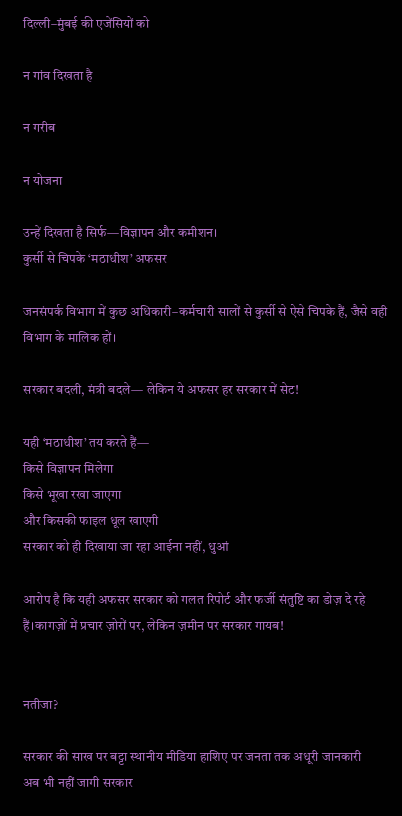दिल्ली–मुंबई की एजेंसियों को

न गांव दिखता है

न गरीब

न योजना

उन्हें दिखता है सिर्फ—विज्ञापन और कमीशन।
कुर्सी से चिपके ‘मठाधीश’ अफसर

जनसंपर्क विभाग में कुछ अधिकारी–कर्मचारी सालों से कुर्सी से ऐसे चिपके हैं, जैसे वही विभाग के मालिक हों।

सरकार बदली, मंत्री बदले— लेकिन ये अफसर हर सरकार में सेट!

यही ‘मठाधीश’ तय करते हैं—
किसे विज्ञापन मिलेगा
किसे भूखा रखा जाएगा
और किसकी फाइल धूल खाएगी
सरकार को ही दिखाया जा रहा आईना नहीं, धुआं

आरोप है कि यही अफसर सरकार को गलत रिपोर्ट और फर्जी संतुष्टि का डोज़ दे रहे हैं।कागज़ों में प्रचार ज़ोरों पर, लेकिन ज़मीन पर सरकार गायब!


नतीजा?

सरकार की साख पर बट्टा स्थानीय मीडिया हाशिए पर जनता तक अधूरी जानकारी
अब भी नहीं जागी सरकार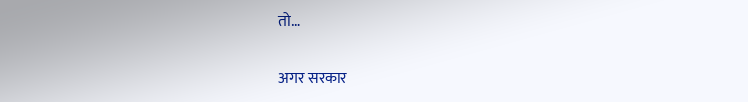तो…

अगर सरकार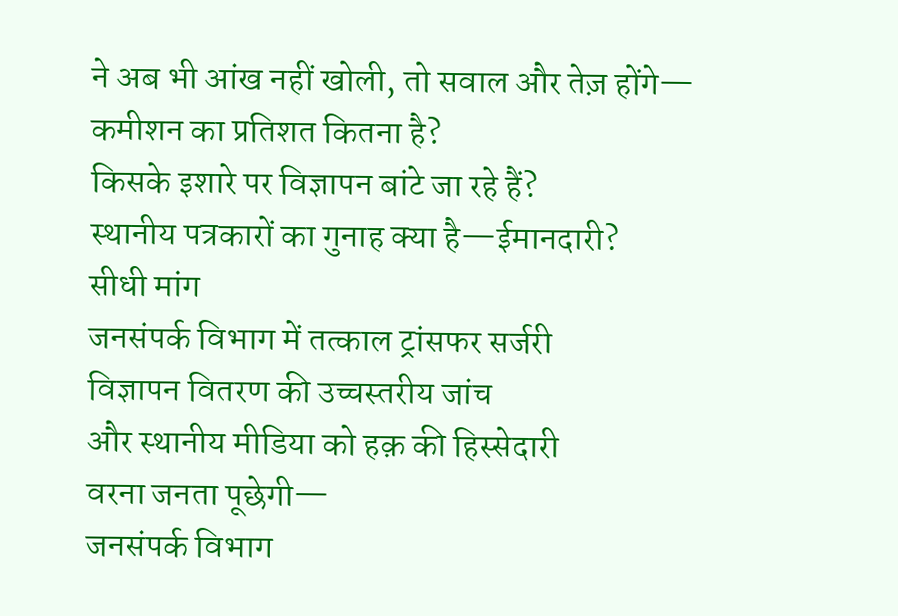ने अब भी आंख नहीं खोली, तो सवाल और तेज़ होंगे—
कमीशन का प्रतिशत कितना है?
किसके इशारे पर विज्ञापन बांटे जा रहे हैं?
स्थानीय पत्रकारों का गुनाह क्या है—ईमानदारी?
सीधी मांग
जनसंपर्क विभाग में तत्काल ट्रांसफर सर्जरी
विज्ञापन वितरण की उच्चस्तरीय जांच
और स्थानीय मीडिया को हक़ की हिस्सेदारी
वरना जनता पूछेगी—
जनसंपर्क विभाग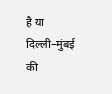है या
दिल्ली–मुंबई की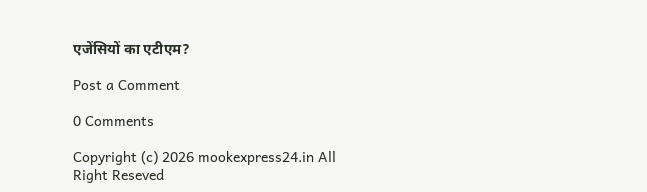एजेंसियों का एटीएम?

Post a Comment

0 Comments

Copyright (c) 2026 mookexpress24.in All Right Reseved